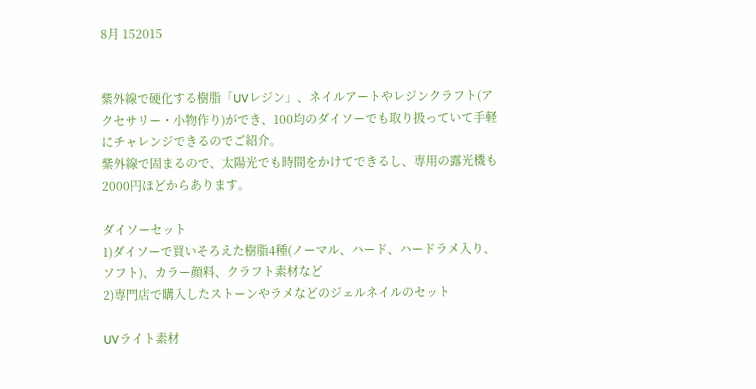8月 152015


紫外線で硬化する樹脂「UVレジン」、ネイルアートやレジンクラフト(アクセサリー・小物作り)ができ、100均のダイソーでも取り扱っていて手軽にチャレンジできるのでご紹介。
紫外線で固まるので、太陽光でも時間をかけてできるし、専用の露光機も2000円ほどからあります。

ダイソーセット
1)ダイソーで買いそろえた樹脂4種(ノーマル、ハード、ハードラメ入り、ソフト)、カラー顔料、クラフト素材など
2)専門店で購入したストーンやラメなどのジェルネイルのセット

UVライト素材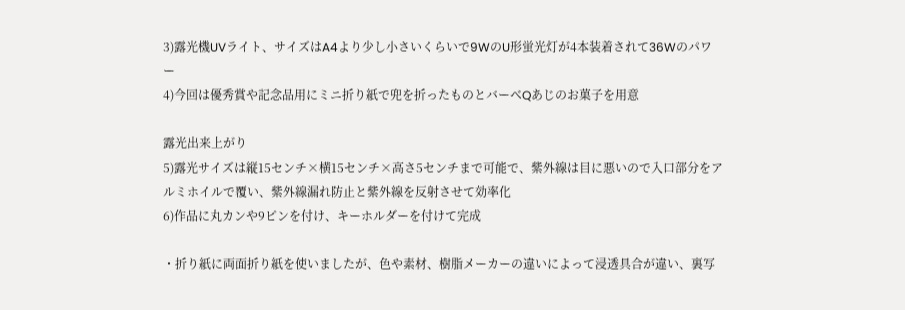3)露光機UVライト、サイズはA4より少し小さいくらいで9WのU形蛍光灯が4本装着されて36Wのパワー
4)今回は優秀賞や記念品用にミニ折り紙で兜を折ったものとバーベQあじのお菓子を用意

露光出来上がり
5)露光サイズは縦15センチ×横15センチ×高さ5センチまで可能で、紫外線は目に悪いので入口部分をアルミホイルで覆い、紫外線漏れ防止と紫外線を反射させて効率化
6)作品に丸カンや9ピンを付け、キーホルダーを付けて完成

・折り紙に両面折り紙を使いましたが、色や素材、樹脂メーカーの違いによって浸透具合が違い、裏写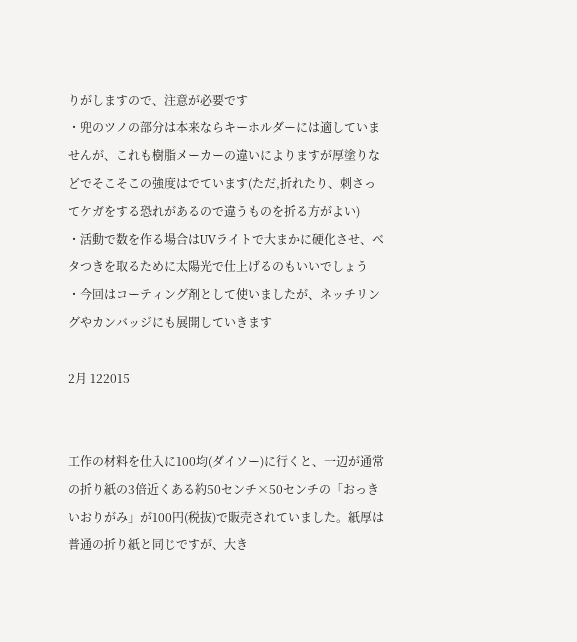りがしますので、注意が必要です
・兜のツノの部分は本来ならキーホルダーには適していませんが、これも樹脂メーカーの違いによりますが厚塗りなどでそこそこの強度はでています(ただ,折れたり、刺さってケガをする恐れがあるので違うものを折る方がよい)
・活動で数を作る場合はUVライトで大まかに硬化させ、ベタつきを取るために太陽光で仕上げるのもいいでしょう
・今回はコーティング剤として使いましたが、ネッチリングやカンバッジにも展開していきます

2月 122015


工作の材料を仕入に100均(ダイソー)に行くと、一辺が通常の折り紙の3倍近くある約50センチ×50センチの「おっきいおりがみ」が100円(税抜)で販売されていました。紙厚は普通の折り紙と同じですが、大き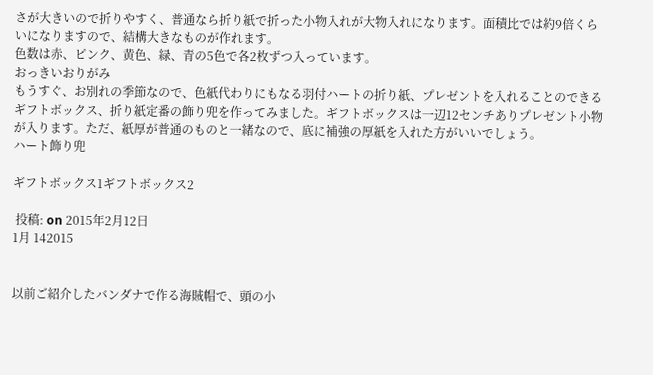さが大きいので折りやすく、普通なら折り紙で折った小物入れが大物入れになります。面積比では約9倍くらいになりますので、結構大きなものが作れます。
色数は赤、ピンク、黄色、緑、青の5色で各2枚ずつ入っています。
おっきいおりがみ
もうすぐ、お別れの季節なので、色紙代わりにもなる羽付ハートの折り紙、プレゼントを入れることのできるギフトボックス、折り紙定番の飾り兜を作ってみました。ギフトボックスは一辺12センチありプレゼント小物が入ります。ただ、紙厚が普通のものと一緒なので、底に補強の厚紙を入れた方がいいでしょう。
ハート飾り兜

ギフトボックス1ギフトボックス2

 投稿: on 2015年2月12日
1月 142015


以前ご紹介したバンダナで作る海賊帽で、頭の小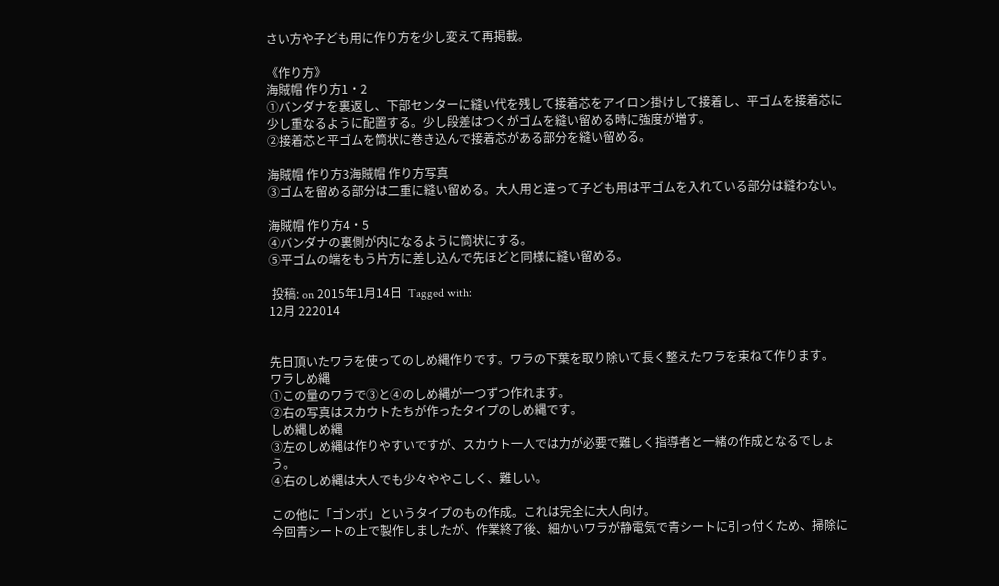さい方や子ども用に作り方を少し変えて再掲載。

《作り方》
海賊帽 作り方1・2
①バンダナを裏返し、下部センターに縫い代を残して接着芯をアイロン掛けして接着し、平ゴムを接着芯に少し重なるように配置する。少し段差はつくがゴムを縫い留める時に強度が増す。
②接着芯と平ゴムを筒状に巻き込んで接着芯がある部分を縫い留める。

海賊帽 作り方3海賊帽 作り方写真
③ゴムを留める部分は二重に縫い留める。大人用と違って子ども用は平ゴムを入れている部分は縫わない。

海賊帽 作り方4・5
④バンダナの裏側が内になるように筒状にする。
⑤平ゴムの端をもう片方に差し込んで先ほどと同様に縫い留める。

 投稿: on 2015年1月14日  Tagged with:
12月 222014


先日頂いたワラを使ってのしめ縄作りです。ワラの下葉を取り除いて長く整えたワラを束ねて作ります。
ワラしめ縄
①この量のワラで③と④のしめ縄が一つずつ作れます。
②右の写真はスカウトたちが作ったタイプのしめ縄です。
しめ縄しめ縄
③左のしめ縄は作りやすいですが、スカウト一人では力が必要で難しく指導者と一緒の作成となるでしょう。
④右のしめ縄は大人でも少々ややこしく、難しい。

この他に「ゴンボ」というタイプのもの作成。これは完全に大人向け。
今回青シートの上で製作しましたが、作業終了後、細かいワラが静電気で青シートに引っ付くため、掃除に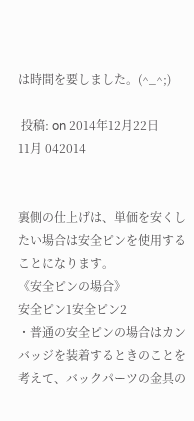は時間を要しました。(^_^;)

 投稿: on 2014年12月22日
11月 042014


裏側の仕上げは、単価を安くしたい場合は安全ピンを使用することになります。
《安全ピンの場合》
安全ピン1安全ピン2
・普通の安全ピンの場合はカンバッジを装着するときのことを考えて、バックパーツの金具の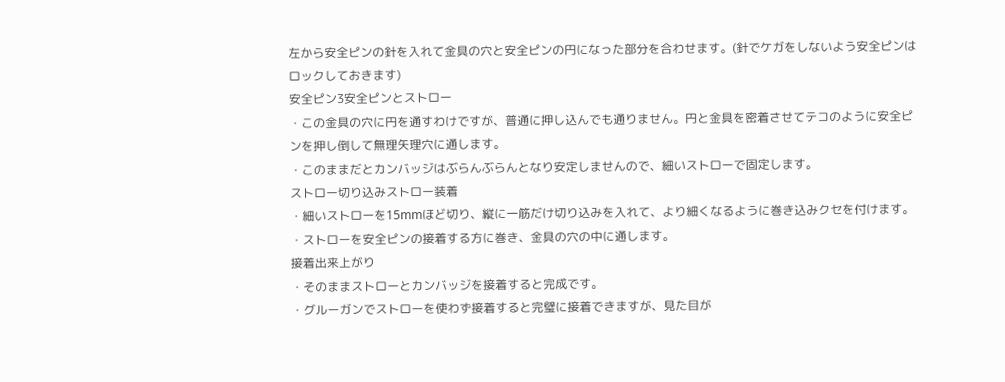左から安全ピンの針を入れて金具の穴と安全ピンの円になった部分を合わせます。(針でケガをしないよう安全ピンはロックしておきます)
安全ピン3安全ピンとストロー
・この金具の穴に円を通すわけですが、普通に押し込んでも通りません。円と金具を密着させてテコのように安全ピンを押し倒して無理矢理穴に通します。
・このままだとカンバッジはぶらんぶらんとなり安定しませんので、細いストローで固定します。
ストロー切り込みストロー装着
・細いストローを15mmほど切り、縦に一筋だけ切り込みを入れて、より細くなるように巻き込みクセを付けます。
・ストローを安全ピンの接着する方に巻き、金具の穴の中に通します。
接着出来上がり
・そのままストローとカンバッジを接着すると完成です。
・グルーガンでストローを使わず接着すると完璧に接着できますが、見た目が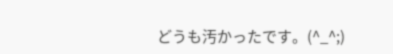どうも汚かったです。(^_^;)